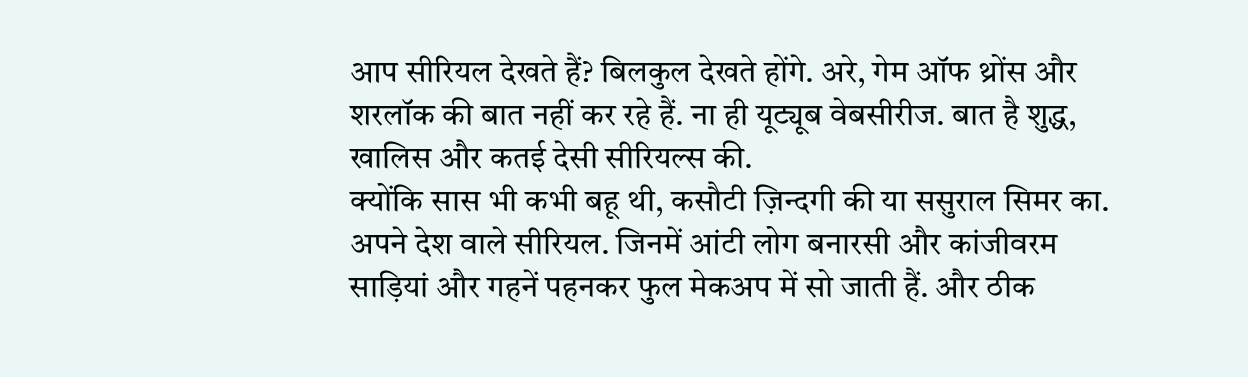आप सीरियल देखते हैं? बिलकुल देखते होंगे. अरे, गेम ऑफ थ्रोंस और शरलॉक की बात नहीं कर रहे हैं. ना ही यूट्यूब वेबसीरीज. बात है शुद्ध, खालिस और कतई देसी सीरियल्स की.
क्योंकि सास भी कभी बहू थी, कसौटी ज़िन्दगी की या ससुराल सिमर का. अपने देश वाले सीरियल. जिनमें आंटी लोग बनारसी और कांजीवरम साड़ियां और गहनें पहनकर फुल मेकअप में सो जाती हैं. और ठीक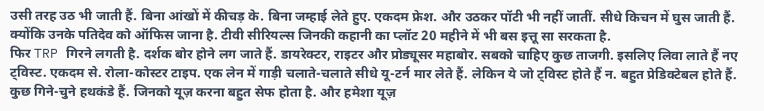उसी तरह उठ भी जाती हैं. बिना आंखों में कीचड़ के. बिना जम्हाई लेते हुए. एकदम फ्रेश. और उठकर पॉटी भी नहीं जातीं. सीधे किचन में घुस जाती हैं. क्योंकि उनके पतिदेव को ऑफिस जाना है. टीवी सीरियल्स जिनकी कहानी का प्लॉट 20 महीने में भी बस इत्तू सा सरकता है.
फिर TRP गिरने लगती है. दर्शक बोर होने लग जाते हैं. डायरेक्टर, राइटर और प्रोड्यूसर महाबोर. सबको चाहिए कुछ ताजगी. इसलिए लिवा लाते हैं नए ट्विस्ट. एकदम से. रोला-कोस्टर टाइप. एक लेन में गाड़ी चलाते-चलाते सीधे यू-टर्न मार लेते हैं. लेकिन ये जो ट्विस्ट होते हैं न. बहुत प्रेडिक्टेबल होते हैं. कुछ गिने-चुने हथकंडे हैं. जिनको यूज़ करना बहुत सेफ होता है. और हमेशा यूज़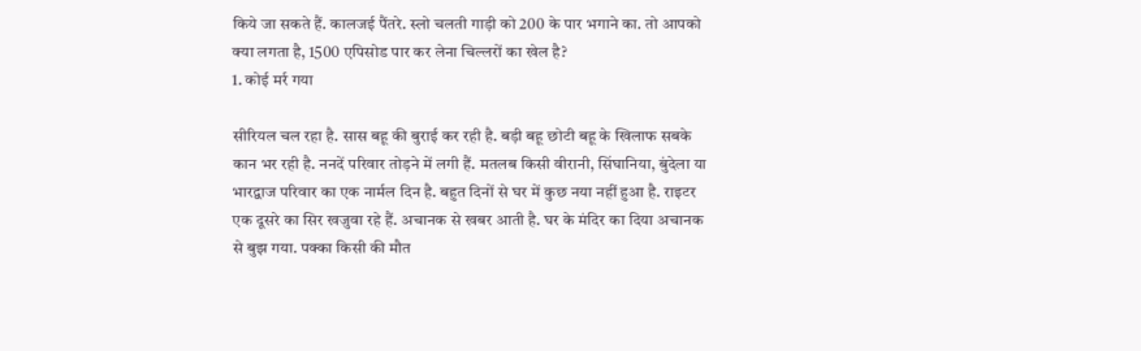किये जा सकते हैं. कालजई पैंतरे. स्लो चलती गाड़ी को 200 के पार भगाने का. तो आपको क्या लगता है, 1500 एपिसोड पार कर लेना चिल्लरों का खेल है?
1. कोई मर्र गया

सीरियल चल रहा है. सास बहू की बुराई कर रही है. बड़ी बहू छोटी बहू के खिलाफ सबके कान भर रही है. ननदें परिवार तोड़ने में लगी हैं. मतलब किसी वीरानी, सिंघानिया, बुंदेला या भारद्वाज परिवार का एक नार्मल दिन है. बहुत दिनों से घर में कुछ नया नहीं हुआ है. राइटर एक दूसरे का सिर खजुवा रहे हैं. अचानक से खबर आती है. घर के मंदिर का दिया अचानक से बुझ गया. पक्का किसी की मौत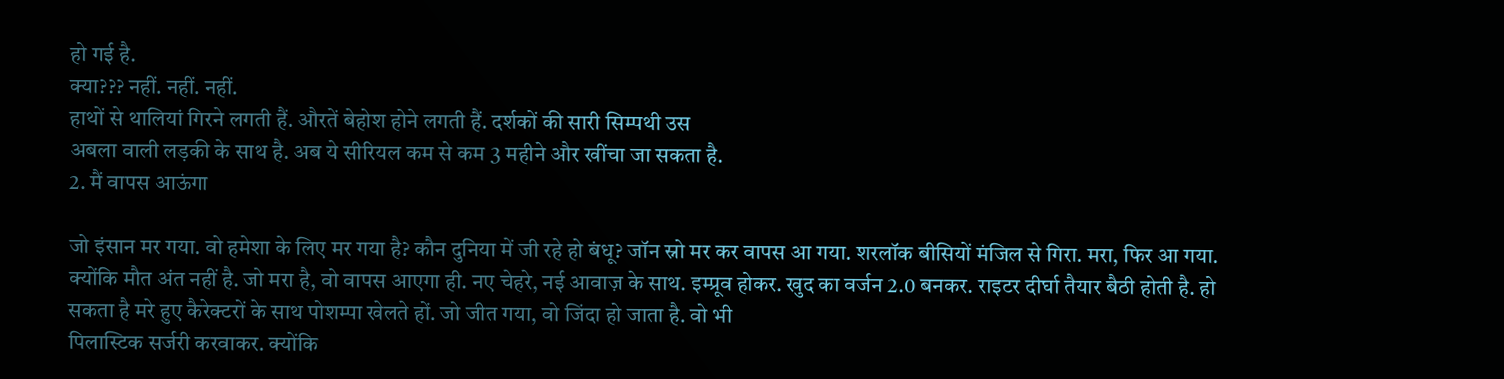हो गई है.
क्या??? नहीं. नहीं. नहीं.
हाथों से थालियां गिरने लगती हैं. औरतें बेहोश होने लगती हैं. दर्शकों की सारी सिम्पथी उस
अबला वाली लड़की के साथ है. अब ये सीरियल कम से कम 3 महीने और खींचा जा सकता है.
2. मैं वापस आऊंगा

जो इंसान मर गया. वो हमेशा के लिए मर गया है? कौन दुनिया में जी रहे हो बंधू? जॉन स्नो मर कर वापस आ गया. शरलॉक बीसियों मंजिल से गिरा. मरा, फिर आ गया. क्योंकि मौत अंत नहीं है. जो मरा है, वो वापस आएगा ही. नए चेहरे, नई आवाज़ के साथ. इम्प्रूव होकर. खुद का वर्जन 2.0 बनकर. राइटर दीर्घा तैयार बैठी होती है. हो सकता है मरे हुए कैरेक्टरों के साथ पोशम्पा खेलते हों. जो जीत गया, वो जिंदा हो जाता है. वो भी
पिलास्टिक सर्जरी करवाकर. क्योंकि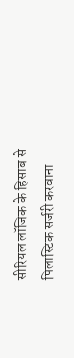सीरियल लॉजिक के हिसाब से
पिलास्टिक सर्जरी करवाना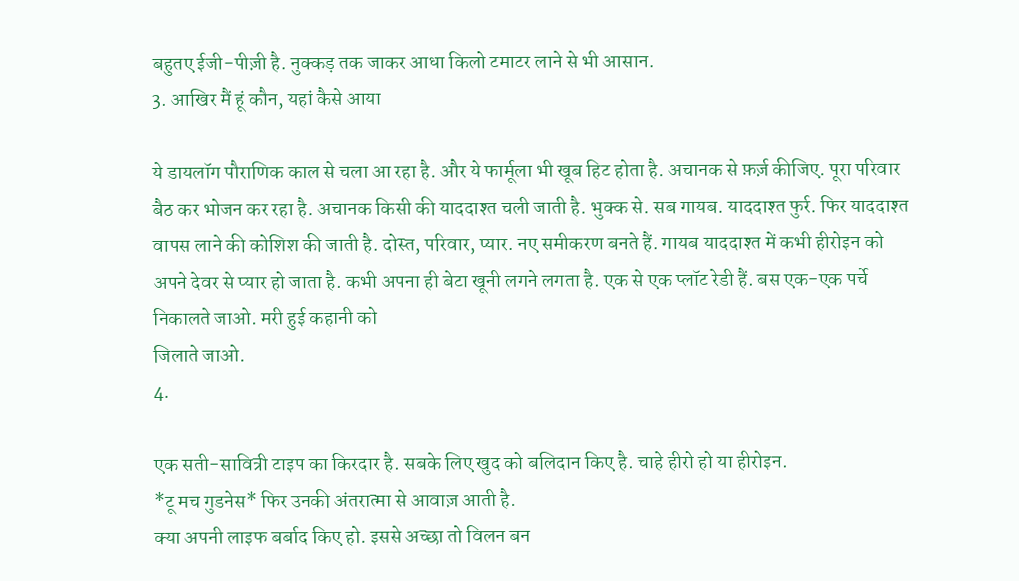बहुतए ईजी-पीज़ी है. नुक्कड़ तक जाकर आधा किलो टमाटर लाने से भी आसान.
3. आखिर मैं हूं कौन, यहां कैसे आया

ये डायलॉग पौराणिक काल से चला आ रहा है. और ये फार्मूला भी खूब हिट होता है. अचानक से फ़र्ज़ कीजिए. पूरा परिवार बैठ कर भोजन कर रहा है. अचानक किसी की याददाश्त चली जाती है. भुक्क से. सब गायब. याददाश्त फुर्र. फिर याददाश्त वापस लाने की कोशिश की जाती है. दोस्त, परिवार, प्यार. नए समीकरण बनते हैं. गायब याददाश्त में कभी हीरोइन को अपने देवर से प्यार हो जाता है. कभी अपना ही बेटा खूनी लगने लगता है. एक से एक प्लॉट रेडी हैं. बस एक-एक पर्चे निकालते जाओ. मरी हुई कहानी को
जिलाते जाओ.
4.

एक सती-सावित्री टाइप का किरदार है. सबके लिए खुद को बलिदान किए है. चाहे हीरो हो या हीरोइन.
*टू मच गुडनेस* फिर उनकी अंतरात्मा से आवाज़ आती है.
क्या अपनी लाइफ बर्बाद किए हो. इससे अच्छा तो विलन बन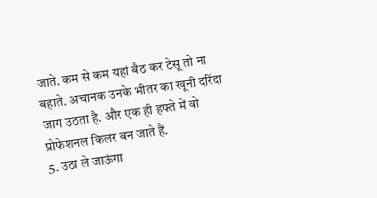जाते. कम से कम यहां बैठ कर टेसू तो ना बहाते. अचानक उनके भीतर का खूनी दरिंदा जाग उठता है. और एक ही हफ्ते में वो प्रोफेशनल किलर बन जाते हैं.
5. उठा ले जाऊंगा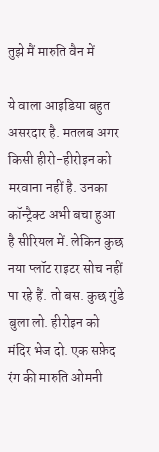तुझे मैं मारुति वैन में

ये वाला आइडिया बहुत असरदार है. मतलब अगर किसी हीरो-हीरोइन को मरवाना नहीं है. उनका कॉन्ट्रैक्ट अभी बचा हुआ है सीरियल में. लेकिन कुछ नया प्लॉट राइटर सोच नहीं पा रहे हैं. तो बस. कुछ गुंडे बुला लो. हीरोइन को मंदिर भेज दो. एक सफ़ेद रंग की मारुति ओमनी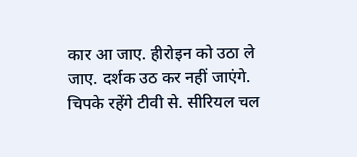कार आ जाए. हीरोइन को उठा ले जाए. दर्शक उठ कर नहीं जाएंगे. चिपके रहेंगे टीवी से. सीरियल चल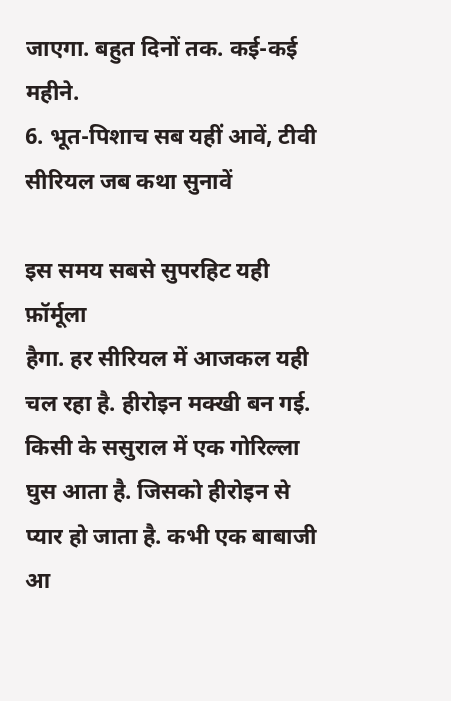जाएगा. बहुत दिनों तक. कई-कई महीने.
6. भूत-पिशाच सब यहीं आवें, टीवी सीरियल जब कथा सुनावें

इस समय सबसे सुपरहिट यही फ़ॉर्मूला
हैगा. हर सीरियल में आजकल यही चल रहा है. हीरोइन मक्खी बन गई. किसी के ससुराल में एक गोरिल्ला घुस आता है. जिसको हीरोइन से प्यार हो जाता है. कभी एक बाबाजी आ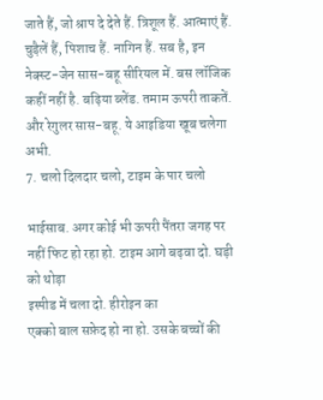जाते हैं, जो श्राप दे देते हैं. त्रिशूल हैं. आत्माएं हैं. चुड़ैलें हैं, पिशाच हैं. नागिन हैं. सब है, इन नेक्स्ट-जेन सास-बहू सीरियल में. बस लॉजिक कहीं नहीं है. बढ़िया ब्लेंड. तमाम ऊपरी ताकतें. और रेगुलर सास-बहू. ये आइडिया खूब चलेगा अभी.
7. चलो दिलदार चलो, टाइम के पार चलो

भाईसाब. अगर कोई भी ऊपरी पैंतरा जगह पर नहीं फिट हो रहा हो. टाइम आगे बढ़वा दो. घड़ी को थोड़ा
इस्पीड में चला दो. हीरोइन का
एक्को बाल सफ़ेद हो ना हो. उसके बच्चों की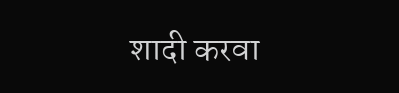शादी करवा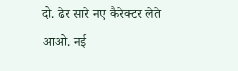दो. ढेर सारे नए कैरेक्टर लेते आओ. नई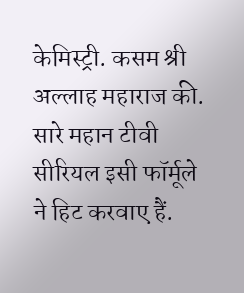केमिस्ट्री. कसम श्री अल्लाह महाराज की. सारे महान टीवी सीरियल इसी फॉर्मूले ने हिट करवाए हैं.